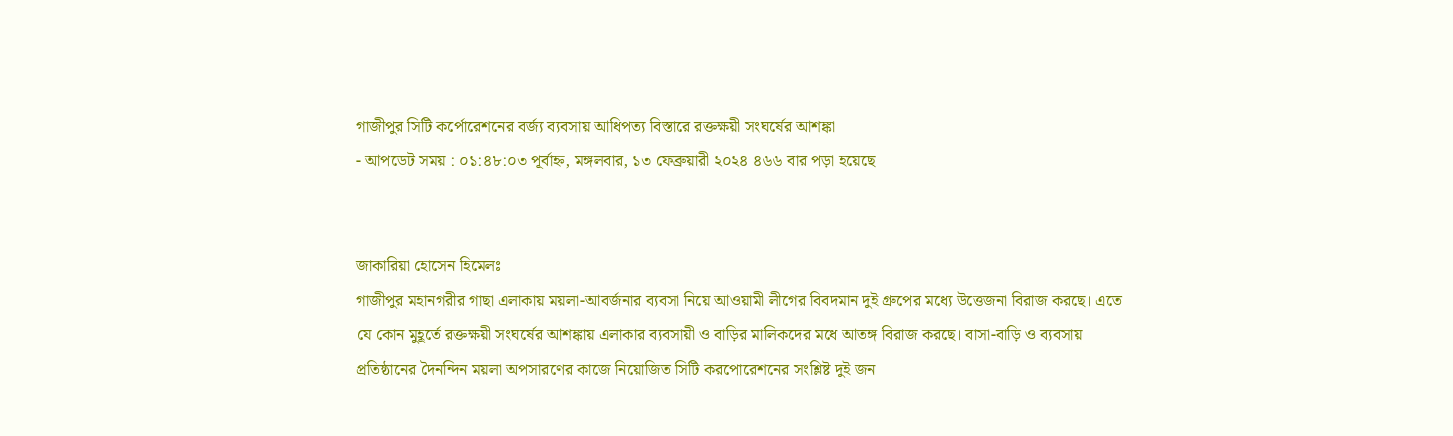গাজীপুর সিটি কর্পোরেশনের বর্জ্য ব্যবসায় আধিপত্য বিস্তারে রক্তক্ষয়ী সংঘর্ষের আশঙ্কা
- আপডেট সময় : ০১:৪৮:০৩ পূর্বাহ্ন, মঙ্গলবার, ১৩ ফেব্রুয়ারী ২০২৪ ৪৬৬ বার পড়া হয়েছে


জাকারিয়া হোসেন হিমেলঃ
গাজীপুর মহানগরীর গাছা এলাকায় ময়লা-আবর্জনার ব্যবসা নিয়ে আওয়ামী লীগের বিবদমান দুই গ্রুপের মধ্যে উত্তেজনা বিরাজ করছে। এতে যে কোন মুহূর্তে রক্তক্ষয়ী সংঘর্ষের আশঙ্কায় এলাকার ব্যবসায়ী ও বাড়ির মালিকদের মধে আতঙ্গ বিরাজ করছে। বাসা-বাড়ি ও ব্যবসায় প্রতিষ্ঠানের দৈনন্দিন ময়লা অপসারণের কাজে নিয়োজিত সিটি করপোরেশনের সংশ্লিষ্ট দুই জন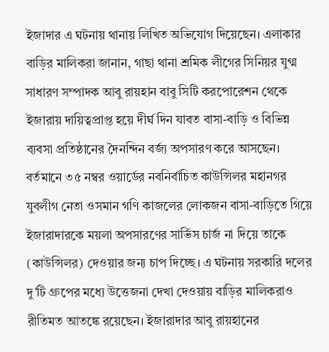ইজাদার এ ঘটনায় থানায় লিখিত অভিযোগ দিয়েছেন। এলাকার বাড়ির মালিকরা জানান, গাছা থানা শ্রমিক লীগের সিনিয়র যুগ্ম সাধারণ সম্পাদক আবু রায়হান বাবু সিটি করপোরেশন থেকে ইজারায় দায়িত্বপ্রাপ্ত হয়ে দীর্ঘ দিন যাবত বাসা-বাড়ি ও বিভিন্ন ব্যবসা প্রতিষ্ঠানের দৈনন্দিন বর্জ্য অপসারণ করে আসছেন। বর্তমানে ৩৫ নম্বর ওয়ার্ডের নবনির্বাচিত কাউন্সিলর মহানগর যুবলীগ নেতা ওসমান গণি কাজলের লোকজন বাসা-বাড়িতে গিয়ে ইজারাদারকে ময়লা অপসারণের সার্ভিস চার্জ না দিয়ে তাকে (কাউন্সিলর) দেওয়ার জন্য চাপ দিচ্ছে। এ ঘটনায় সরকারি দলের দু’টি গ্রুপের মধ্যে উত্তেজনা দেখা দেওয়ায় বাড়ির মালিকরাও রীতিমত আতঙ্কে রয়েছেন। ইজারাদার আবু রায়হানের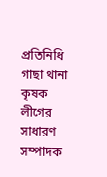প্রতিনিধি গাছা থানা কৃষক লীগের সাধারণ সম্পাদক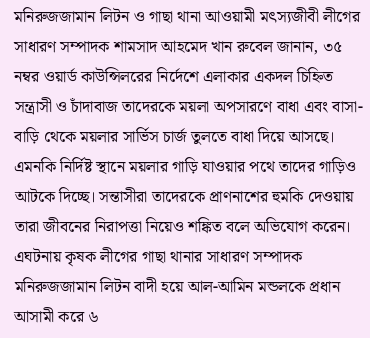মনিরুজজামান লিটন ও গাছা থানা আওয়ামী মৎস্যজীবী লীগের সাধারণ সম্পাদক শামসাদ আহমেদ খান রুবেল জানান, ৩৫ নম্বর ওয়ার্ড কাউন্সিলরের নির্দেশে এলাকার একদল চিহ্নিত সন্ত্রাসী ও চাঁদাবাজ তাদেরকে ময়লা অপসারণে বাধা এবং বাসা-বাড়ি থেকে ময়লার সার্ভিস চার্জ তুলতে বাধা দিয়ে আসছে। এমনকি নির্দিষ্ট স্থানে ময়লার গাড়ি যাওয়ার পথে তাদের গাড়িও আটকে দিচ্ছে। সন্তাসীরা তাদেরকে প্রাণনাশের হুমকি দেওয়ায় তারা জীবনের নিরাপত্তা নিয়েও শঙ্কিত বলে অভিযোগ করেন। এঘটনায় কৃষক লীগের গাছা থানার সাধারণ সম্পাদক মনিরুজজামান লিটন বাদী হয়ে আল-আমিন মন্ডলকে প্রধান আসামী করে ৬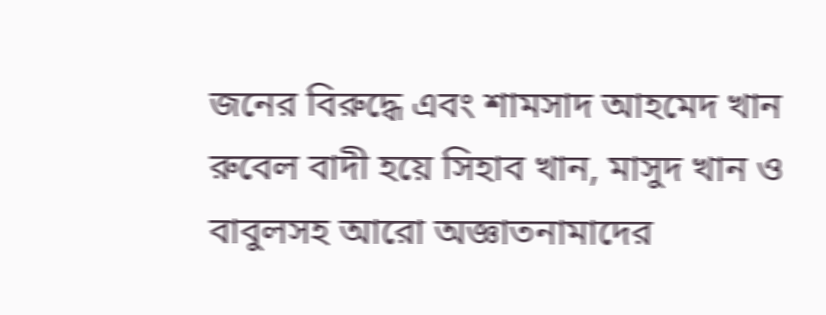জনের বিরুদ্ধে এবং শামসাদ আহমেদ খান রুবেল বাদী হয়ে সিহাব খান, মাসুদ খান ও বাবুলসহ আরো অজ্ঞাতনামাদের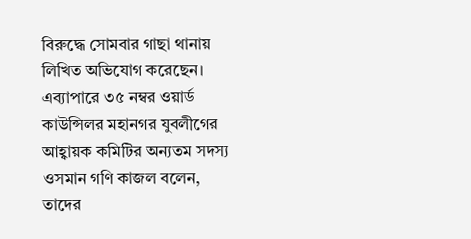বিরুদ্ধে সোমবার গাছা থানায় লিখিত অভিযোগ করেছেন। এব্যাপারে ৩৫ নম্বর ওয়ার্ড কাউন্সিলর মহানগর যুবলীগের আহ্বায়ক কমিটির অন্যতম সদস্য ওসমান গণি কাজল বলেন, তাদের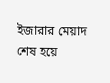ইজারার মেয়াদ শেষ হয়ে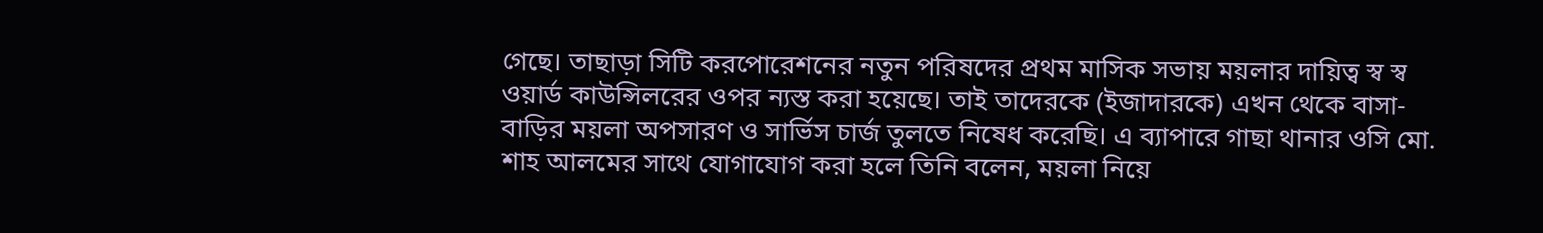গেছে। তাছাড়া সিটি করপোরেশনের নতুন পরিষদের প্রথম মাসিক সভায় ময়লার দায়িত্ব স্ব স্ব ওয়ার্ড কাউন্সিলরের ওপর ন্যস্ত করা হয়েছে। তাই তাদেরকে (ইজাদারকে) এখন থেকে বাসা-বাড়ির ময়লা অপসারণ ও সার্ভিস চার্জ তুলতে নিষেধ করেছি। এ ব্যাপারে গাছা থানার ওসি মো. শাহ আলমের সাথে যোগাযোগ করা হলে তিনি বলেন, ময়লা নিয়ে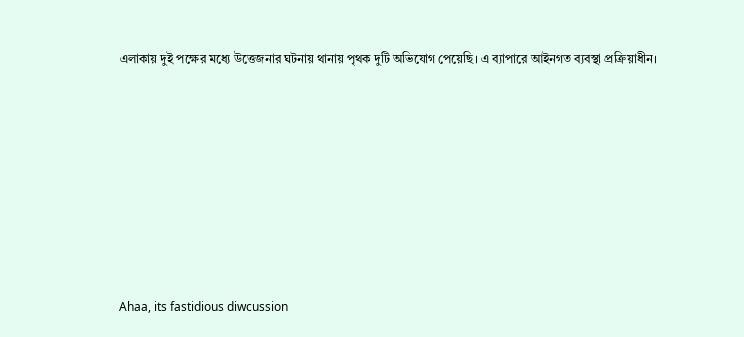এলাকায় দুই পক্ষের মধ্যে উত্তেজনার ঘটনায় থানায় পৃথক দুটি অভিযোগ পেয়েছি। এ ব্যাপারে আইনগত ব্যবস্থা প্রক্রিয়াধীন।










Ahaa, its fastidious diwcussion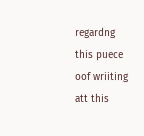regardng this puece oof wriiting att this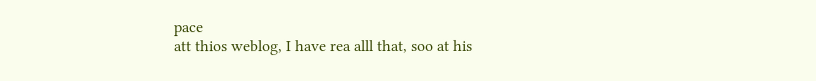pace
att thios weblog, I have rea alll that, soo at his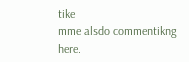tike
mme alsdo commentikng here.